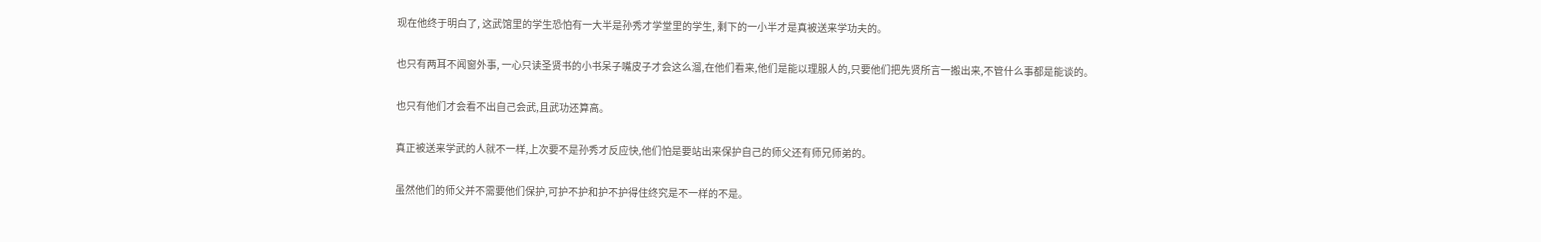现在他终于明白了, 这武馆里的学生恐怕有一大半是孙秀才学堂里的学生, 剩下的一小半才是真被送来学功夫的。

也只有两耳不闻窗外事, 一心只读圣贤书的小书呆子嘴皮子才会这么溜,在他们看来,他们是能以理服人的,只要他们把先贤所言一搬出来,不管什么事都是能谈的。

也只有他们才会看不出自己会武,且武功还算高。

真正被送来学武的人就不一样,上次要不是孙秀才反应快,他们怕是要站出来保护自己的师父还有师兄师弟的。

虽然他们的师父并不需要他们保护,可护不护和护不护得住终究是不一样的不是。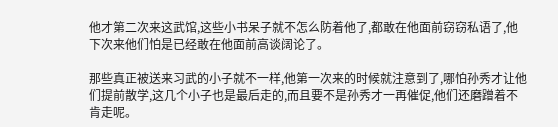他才第二次来这武馆,这些小书呆子就不怎么防着他了,都敢在他面前窃窃私语了,他下次来他们怕是已经敢在他面前高谈阔论了。

那些真正被送来习武的小子就不一样,他第一次来的时候就注意到了,哪怕孙秀才让他们提前散学,这几个小子也是最后走的,而且要不是孙秀才一再催促,他们还磨蹭着不肯走呢。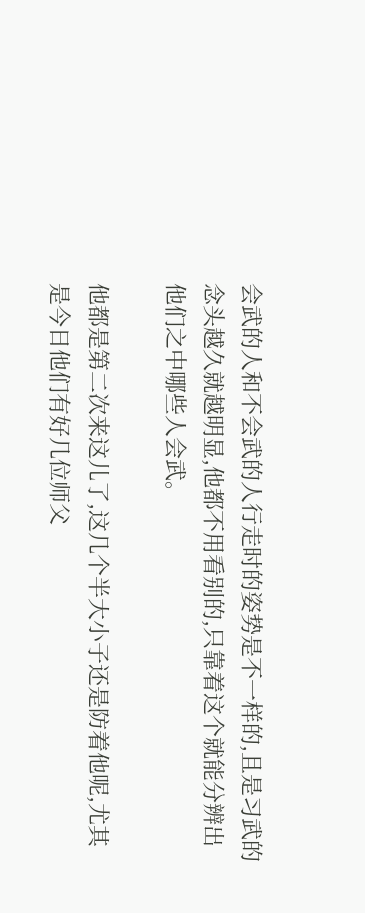会武的人和不会武的人行走时的姿势是不一样的,且是习武的念头越久就越明显,他都不用看别的,只靠着这个就能分辨出他们之中哪些人会武。

他都是第二次来这儿了,这几个半大小子还是防着他呢,尤其是今日他们有好几位师父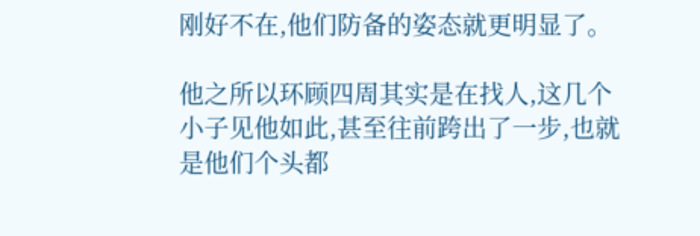刚好不在,他们防备的姿态就更明显了。

他之所以环顾四周其实是在找人,这几个小子见他如此,甚至往前跨出了一步,也就是他们个头都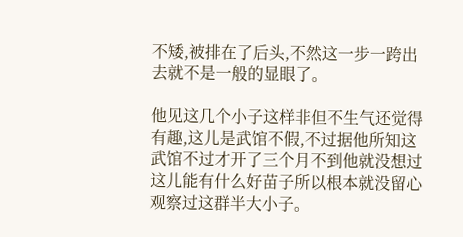不矮,被排在了后头,不然这一步一跨出去就不是一般的显眼了。

他见这几个小子这样非但不生气还觉得有趣,这儿是武馆不假,不过据他所知这武馆不过才开了三个月不到他就没想过这儿能有什么好苗子所以根本就没留心观察过这群半大小子。